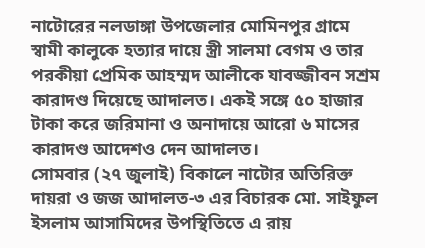নাটোরের নলডাঙ্গা উপজেলার মোমিনপুর গ্রামে স্বামী কালুকে হত্যার দায়ে স্ত্রী সালমা বেগম ও তার পরকীয়া প্রেমিক আহম্মদ আলীকে যাবজ্জীবন সশ্রম কারাদণ্ড দিয়েছে আদালত। একই সঙ্গে ৫০ হাজার টাকা করে জরিমানা ও অনাদায়ে আরো ৬ মাসের কারাদণ্ড আদেশও দেন আদালত।
সোমবার (২৭ জুলাই) বিকালে নাটোর অতিরিক্ত দায়রা ও জজ আদালত-৩ এর বিচারক মো. সাইফুল ইসলাম আসামিদের উপস্থিতিতে এ রায়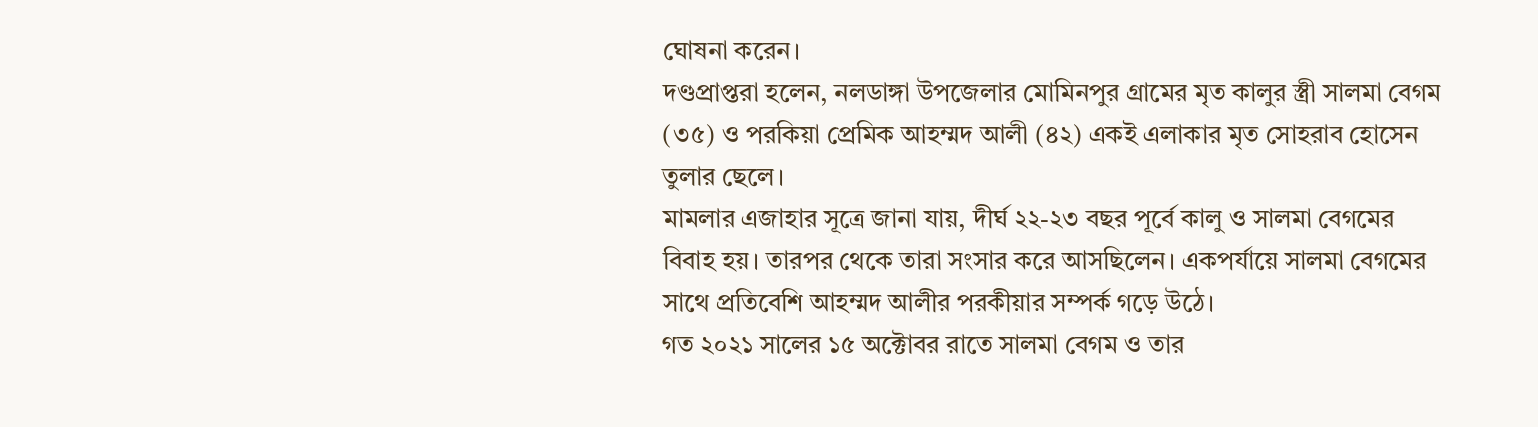ঘোষনা করেন।
দণ্ডপ্রাপ্তরা হলেন, নলডাঙ্গা উপজেলার মোমিনপুর গ্রামের মৃত কালুর স্ত্রী সালমা বেগম (৩৫) ও পরকিয়া প্রেমিক আহম্মদ আলী (৪২) একই এলাকার মৃত সোহরাব হোসেন তুলার ছেলে।
মামলার এজাহার সূত্রে জানা যায়, দীর্ঘ ২২-২৩ বছর পূর্বে কালু ও সালমা বেগমের বিবাহ হয়। তারপর থেকে তারা সংসার করে আসছিলেন। একপর্যায়ে সালমা বেগমের সাথে প্রতিবেশি আহম্মদ আলীর পরকীয়ার সম্পর্ক গড়ে উঠে।
গত ২০২১ সালের ১৫ অক্টোবর রাতে সালমা বেগম ও তার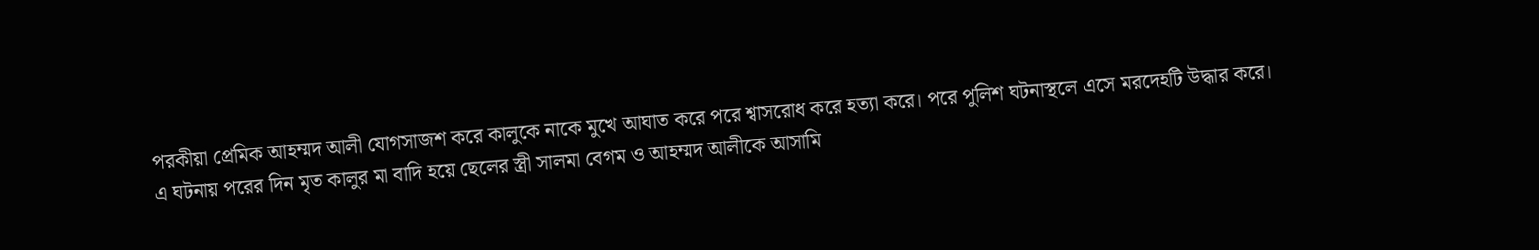পরকীয়া প্রেমিক আহম্মদ আলী যোগসাজশ করে কালুকে নাকে মুখে আঘাত করে পরে শ্বাসরোধ করে হত্যা করে। পরে পুলিশ ঘটনাস্থলে এসে মরদেহটি উদ্ধার করে।
এ ঘটনায় পরের দিন মৃত কালুর মা বাদি হয়ে ছেলের স্ত্রী সালমা বেগম ও আহম্মদ আলীকে আসামি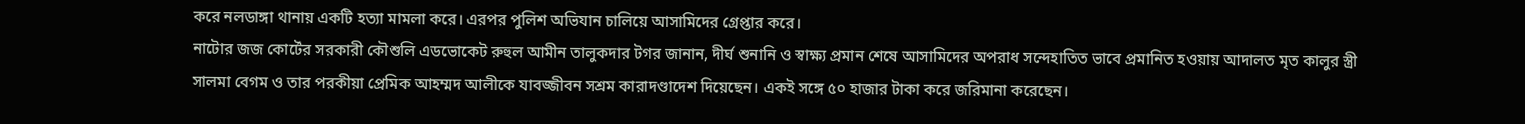করে নলডাঙ্গা থানায় একটি হত্যা মামলা করে। এরপর পুলিশ অভিযান চালিয়ে আসামিদের গ্রেপ্তার করে।
নাটোর জজ কোর্টের সরকারী কৌশুলি এডভোকেট রুহুল আমীন তালুকদার টগর জানান, দীর্ঘ শুনানি ও স্বাক্ষ্য প্রমান শেষে আসামিদের অপরাধ সন্দেহাতিত ভাবে প্রমানিত হওয়ায় আদালত মৃত কালুর স্ত্রী সালমা বেগম ও তার পরকীয়া প্রেমিক আহম্মদ আলীকে যাবজ্জীবন সশ্রম কারাদণ্ডাদেশ দিয়েছেন। একই সঙ্গে ৫০ হাজার টাকা করে জরিমানা করেছেন।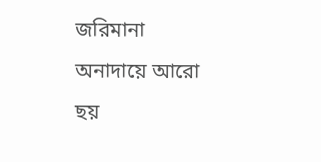জরিমানা অনাদায়ে আরো ছয়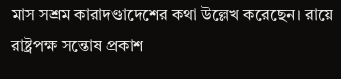মাস সশ্রম কারাদণ্ডাদেশের কথা উল্লেখ করেছেন। রায়ে রাষ্ট্রপক্ষ সন্তোষ প্রকাশ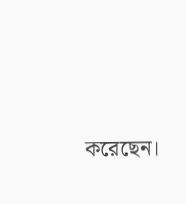করেছেন।